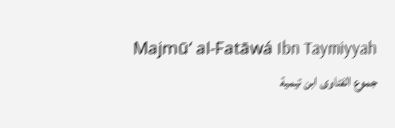Majmū‘ al-Fatāwá Ibn Taymiyyah
جموع الفتاوى ابن تيمية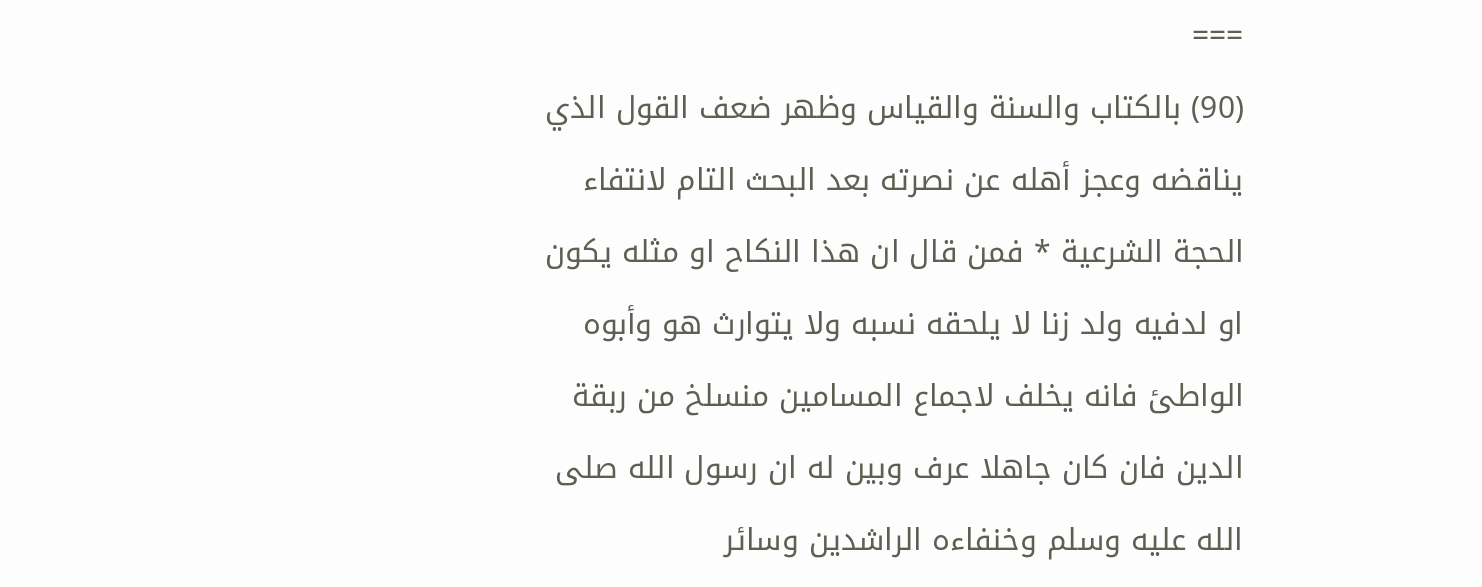===
(90) بالكتاب والسنة والقياس وظهر ضعف القول الذي يناقضه وعجز أهله عن نصرته بعد البحث التام لانتفاء الحجة الشرعية * فمن قال ان هذا النكاح او مثله يكون او لدفيه ولد زنا لا يلحقه نسبه ولا يتوارث هو وأبوه الواطئ فانه يخلف لاجماع المسامين منسلخ من ربقة الدين فان كان جاهلا عرف وبين له ان رسول الله صلى الله عليه وسلم وخنفاءه الراشدين وسائر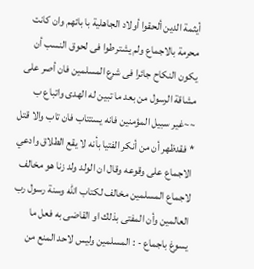أيثمة الدين ألحقوا أولاد الجاهلية با بائهم وان كانت محرمة بالاجماع ولم يشترطوا فى لحوق النسب أن يكون النكاح جائرا فى شرع المسلمين فان أصر على مشاقة الرسول من بعد ما تبين له الهدى واتباع ب ~~غير سبيل المؤمنين فانه يستتاب فان تاب والا قتل * فقدظهر أن من أنكر الفتيا بأنه لا يقع الطلاق وادعي الاجماع على وقوعه وقال ان الولد ولد زنا هو مخالف لاجماع المسلمين مخالف لكتاب الله وسنة رسول رب العالمين وأن المفتى بذلك او القاضى به فعل ما يسوغ باجماع - : المسلمين وليس لاحد المنع من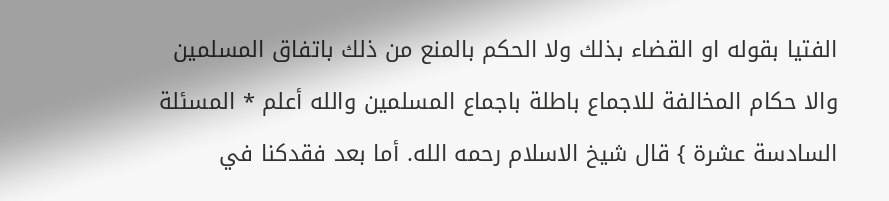الفتيا بقوله او القضاء بذلك ولا الحكم بالمنع من ذلك باتفاق المسلمين والا حكام المخالفة للاجماع باطلة باجماع المسلمين والله أعلم * المسئلة السادسة عشرة } قال شيخ الاسلام رحمه الله. أما بعد فقدكنا في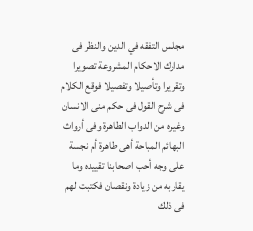مجلس التفقه في الدين والنظر فى مدارك الاحكام المشروعة تصويرا وتقريرا وتأصيلا وتفصيلا فوقع الكلام فى شرح القول فى حكم منى الانسان وغيره من الدواب الطاهرة وفى أرواث البهائم المباحة أهى طاهرة أم نجسة على وجه أحب اصحابنا تقييده وما يقاربه من زيادة ونقصان فكتبت لهم فى ذلك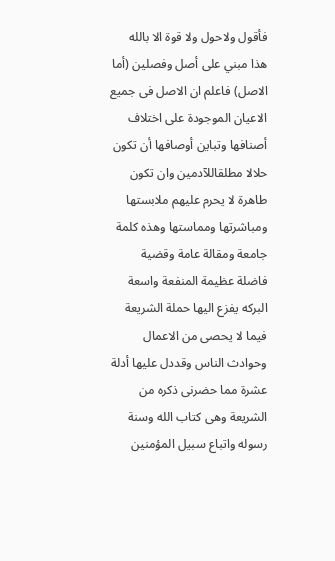فأقول ولاحول ولا قوة الا بالله هذا مبني على أصل وفصلين (أما الاصل) فاعلم ان الاصل فى جميع الاعيان الموجودة على اختلاف أصنافها وتباين أوصافها أن تكون حلالا مطلقاللآدمين وان تكون طاهرة لا يحرم عليهم ملابستها ومباشرتها ومماستها وهذه كلمة جامعة ومقالة عامة وقضية فاضلة عظيمة المنفعة واسعة البركه يفزع اليها حملة الشريعة فيما لا يحصى من الاعمال وحوادث الناس وقددل عليها أدلة عشرة مما حضرنى ذكره من الشريعة وهى كتاب الله وسنة رسوله واتباع سبيل المؤمنين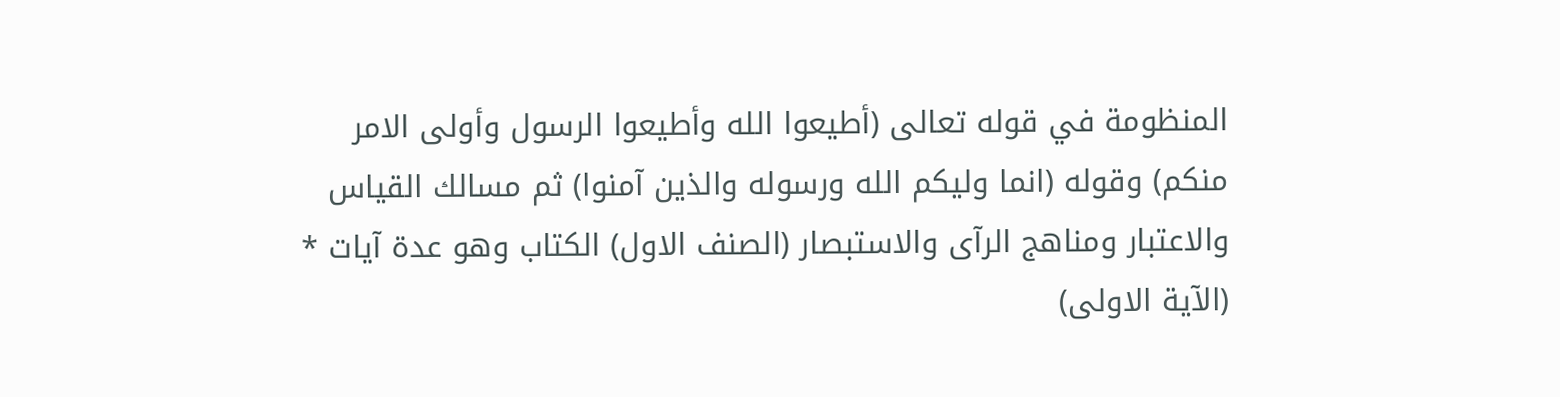المنظومة في قوله تعالى (أطيعوا الله وأطيعوا الرسول وأولى الامر منكم) وقوله (انما وليكم الله ورسوله والذين آمنوا) ثم مسالك القياس والاعتبار ومناهج الرآى والاستبصار (الصنف الاول) الكتاب وهو عدة آيات * (الآية الاولى)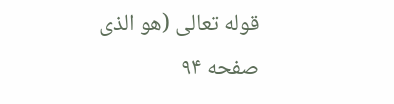قوله تعالى (هو الذى
صفحه ۹۴